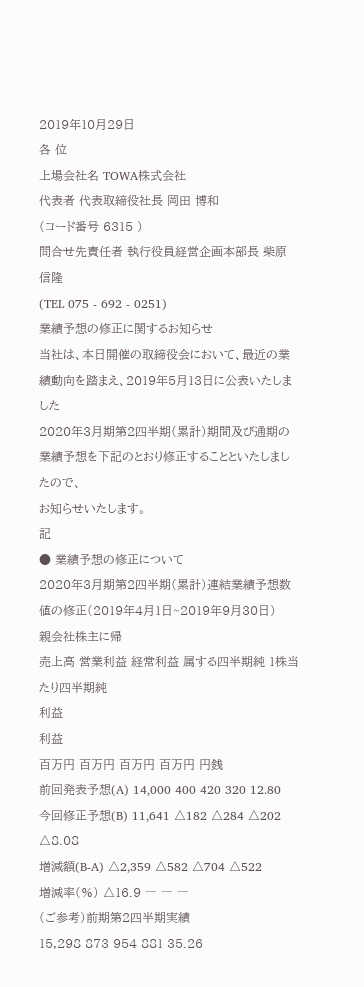2019年10月29日
各 位
上場会社名 TOWA株式会社
代表者 代表取締役社長 岡田 博和
(コード番号 6315 )
問合せ先責任者 執行役員経営企画本部長 柴原 信隆
(TEL 075 - 692 - 0251)
業績予想の修正に関するお知らせ
当社は、本日開催の取締役会において、最近の業績動向を踏まえ、2019年5月13日に公表いたしました
2020年3月期第2四半期(累計)期間及び通期の業績予想を下記のとおり修正することといたしましたので、
お知らせいたします。
記
● 業績予想の修正について
2020年3月期第2四半期(累計)連結業績予想数値の修正(2019年4月1日~2019年9月30日)
親会社株主に帰
売上高 営業利益 経常利益 属する四半期純 1株当たり四半期純
利益
利益
百万円 百万円 百万円 百万円 円銭
前回発表予想(A) 14,000 400 420 320 12.80
今回修正予想(B) 11,641 △182 △284 △202 △8.08
増減額(B-A) △2,359 △582 △704 △522
増減率(%) △16.9 ― ― ―
(ご参考)前期第2四半期実績
15,298 873 954 881 35.26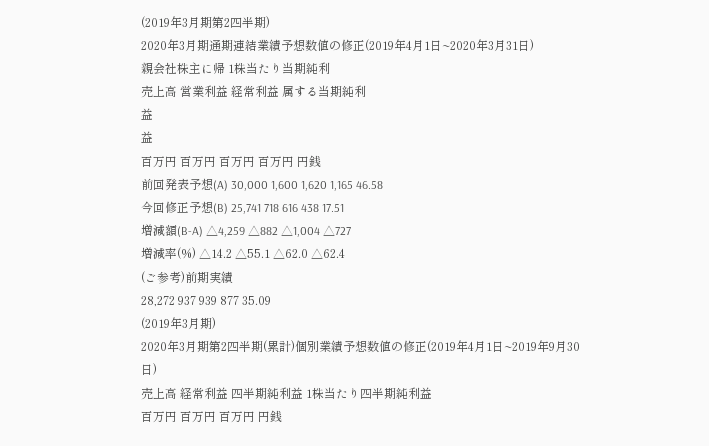(2019年3月期第2四半期)
2020年3月期通期連結業績予想数値の修正(2019年4月1日~2020年3月31日)
親会社株主に帰 1株当たり当期純利
売上高 営業利益 経常利益 属する当期純利
益
益
百万円 百万円 百万円 百万円 円銭
前回発表予想(A) 30,000 1,600 1,620 1,165 46.58
今回修正予想(B) 25,741 718 616 438 17.51
増減額(B-A) △4,259 △882 △1,004 △727
増減率(%) △14.2 △55.1 △62.0 △62.4
(ご参考)前期実績
28,272 937 939 877 35.09
(2019年3月期)
2020年3月期第2四半期(累計)個別業績予想数値の修正(2019年4月1日~2019年9月30日)
売上高 経常利益 四半期純利益 1株当たり四半期純利益
百万円 百万円 百万円 円銭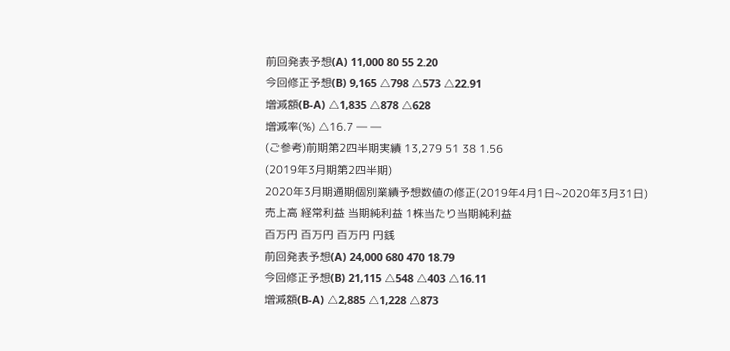前回発表予想(A) 11,000 80 55 2.20
今回修正予想(B) 9,165 △798 △573 △22.91
増減額(B-A) △1,835 △878 △628
増減率(%) △16.7 ― ―
(ご参考)前期第2四半期実績 13,279 51 38 1.56
(2019年3月期第2四半期)
2020年3月期通期個別業績予想数値の修正(2019年4月1日~2020年3月31日)
売上高 経常利益 当期純利益 1株当たり当期純利益
百万円 百万円 百万円 円銭
前回発表予想(A) 24,000 680 470 18.79
今回修正予想(B) 21,115 △548 △403 △16.11
増減額(B-A) △2,885 △1,228 △873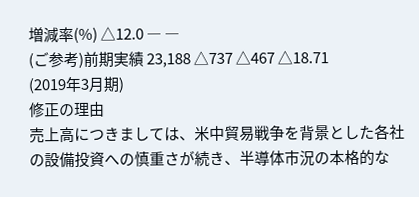増減率(%) △12.0 ― ―
(ご参考)前期実績 23,188 △737 △467 △18.71
(2019年3月期)
修正の理由
売上高につきましては、米中貿易戦争を背景とした各社の設備投資への慎重さが続き、半導体市況の本格的な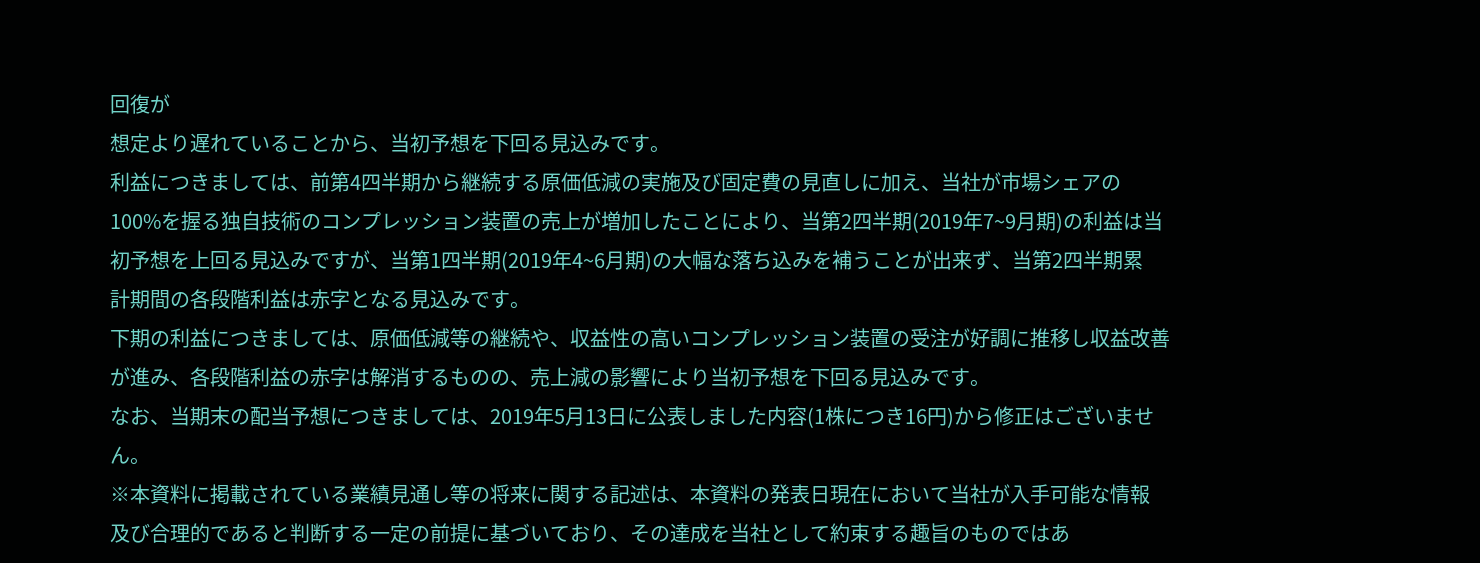回復が
想定より遅れていることから、当初予想を下回る見込みです。
利益につきましては、前第4四半期から継続する原価低減の実施及び固定費の見直しに加え、当社が市場シェアの
100%を握る独自技術のコンプレッション装置の売上が増加したことにより、当第2四半期(2019年7~9月期)の利益は当
初予想を上回る見込みですが、当第1四半期(2019年4~6月期)の大幅な落ち込みを補うことが出来ず、当第2四半期累
計期間の各段階利益は赤字となる見込みです。
下期の利益につきましては、原価低減等の継続や、収益性の高いコンプレッション装置の受注が好調に推移し収益改善
が進み、各段階利益の赤字は解消するものの、売上減の影響により当初予想を下回る見込みです。
なお、当期末の配当予想につきましては、2019年5月13日に公表しました内容(1株につき16円)から修正はございませ
ん。
※本資料に掲載されている業績見通し等の将来に関する記述は、本資料の発表日現在において当社が入手可能な情報
及び合理的であると判断する一定の前提に基づいており、その達成を当社として約束する趣旨のものではあ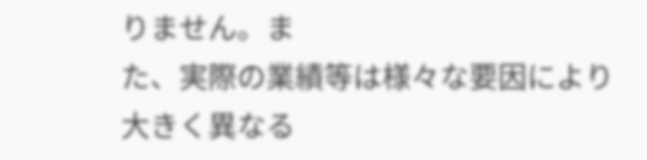りません。ま
た、実際の業績等は様々な要因により大きく異なる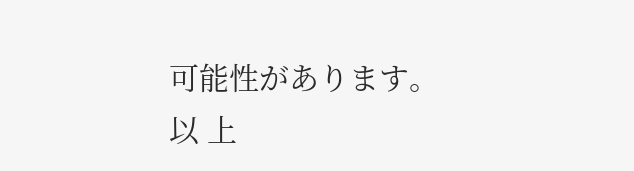可能性があります。
以 上